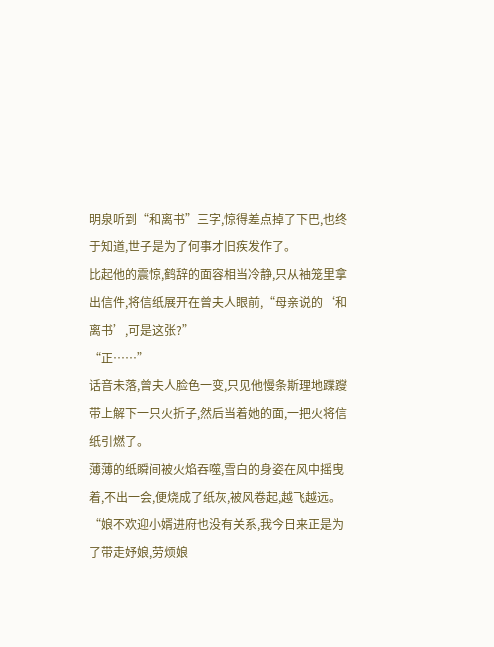明泉听到“和离书”三字,惊得差点掉了下巴,也终于知道,世子是为了何事才旧疾发作了。
比起他的震惊,鹤辞的面容相当冷静,只从袖笼里拿出信件,将信纸展开在曾夫人眼前,“母亲说的‘和离书’,可是这张?”
“正……”
话音未落,曾夫人脸色一变,只见他慢条斯理地蹀躞带上解下一只火折子,然后当着她的面,一把火将信纸引燃了。
薄薄的纸瞬间被火焰吞噬,雪白的身姿在风中摇曳着,不出一会,便烧成了纸灰,被风卷起,越飞越远。
“娘不欢迎小婿进府也没有关系,我今日来正是为了带走妤娘,劳烦娘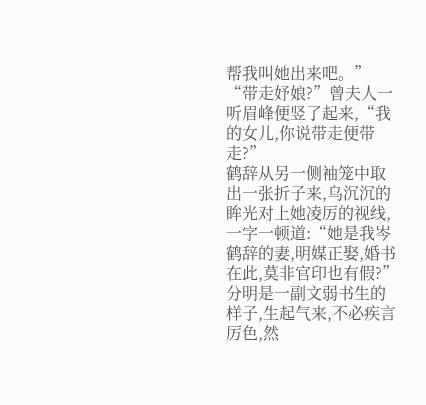帮我叫她出来吧。”
“带走妤娘?”曾夫人一听眉峰便竖了起来,“我的女儿,你说带走便带走?”
鹤辞从另一侧袖笼中取出一张折子来,乌沉沉的眸光对上她凌厉的视线,一字一顿道:“她是我岑鹤辞的妻,明媒正娶,婚书在此,莫非官印也有假?”
分明是一副文弱书生的样子,生起气来,不必疾言厉色,然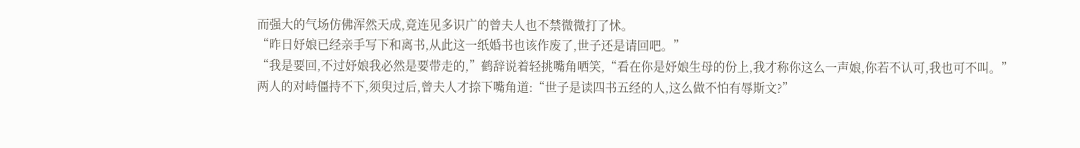而强大的气场仿佛浑然天成,竟连见多识广的曾夫人也不禁微微打了怵。
“昨日妤娘已经亲手写下和离书,从此这一纸婚书也该作废了,世子还是请回吧。”
“我是要回,不过妤娘我必然是要带走的,”鹤辞说着轻挑嘴角哂笑,“看在你是妤娘生母的份上,我才称你这么一声娘,你若不认可,我也可不叫。”
两人的对峙僵持不下,须臾过后,曾夫人才捺下嘴角道:“世子是读四书五经的人,这么做不怕有辱斯文?”